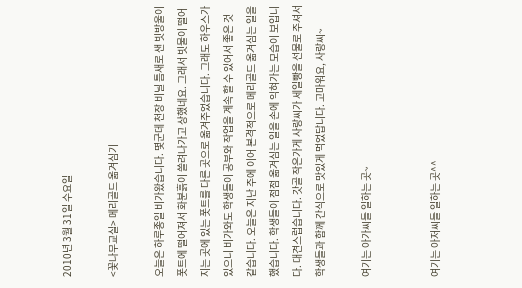2010년 3월 31일 수요일

<꽃나무교실> 메리골드 옮겨심기

오늘은 하루종일 비가왔습니다. 몇군데 천장 비닐 틈새로 샌 빗방울이 폿트에 떨어져서 화분흙이 쓸려나가고 상했네요. 그래서 빗물이 떨어지는 곳에 있는 폿트를 다른 곳으로 옮겨주었습니다. 그래도 하우스가 있으니 비가와도 학생들이 공부와 작업을 계속 할 수 있어서 좋은 것 같습니다. 오늘은 지난 주에 이어 본격적으로 메리골드 옮겨심는 일을 했습니다. 학생들이 점점 옮겨심는 일을 손에 익혀가는 모습이 보입니다. 대견스럽습니다. 갓골 작은가게 사랑씨가 세일빵을 선물로 주셔서 학생들과 함께 간식으로 맛있게 먹었답니다. 고마워요, 사랑씨~

여기는 아가씨들 일하는 곳~


여기는 아저씨들 일하는 곳^^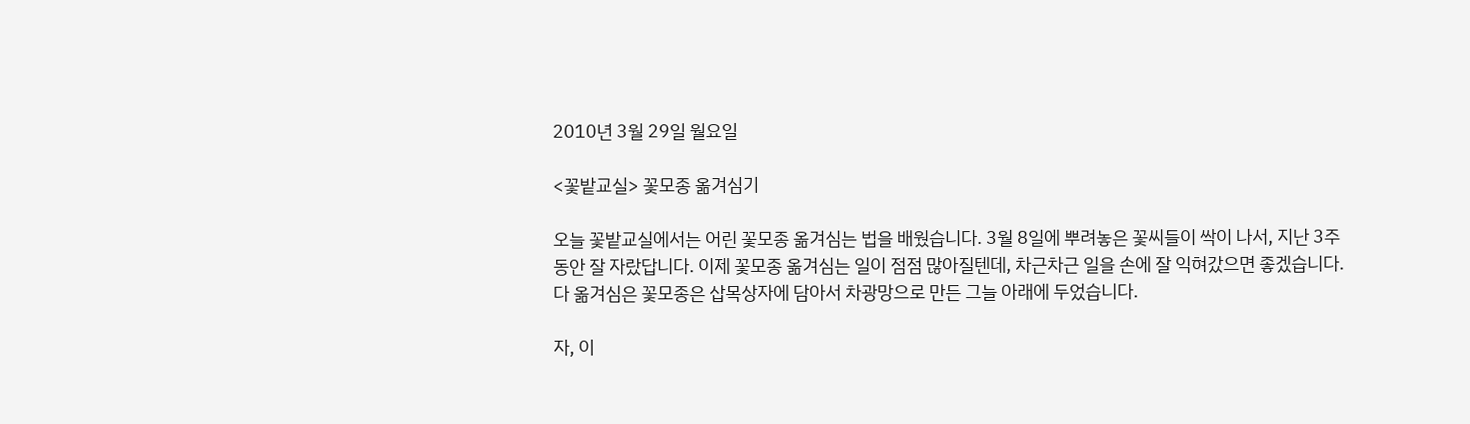2010년 3월 29일 월요일

<꽃밭교실> 꽃모종 옮겨심기

오늘 꽃밭교실에서는 어린 꽃모종 옮겨심는 법을 배웠습니다. 3월 8일에 뿌려놓은 꽃씨들이 싹이 나서, 지난 3주 동안 잘 자랐답니다. 이제 꽃모종 옮겨심는 일이 점점 많아질텐데, 차근차근 일을 손에 잘 익혀갔으면 좋겠습니다. 다 옮겨심은 꽃모종은 삽목상자에 담아서 차광망으로 만든 그늘 아래에 두었습니다.

자, 이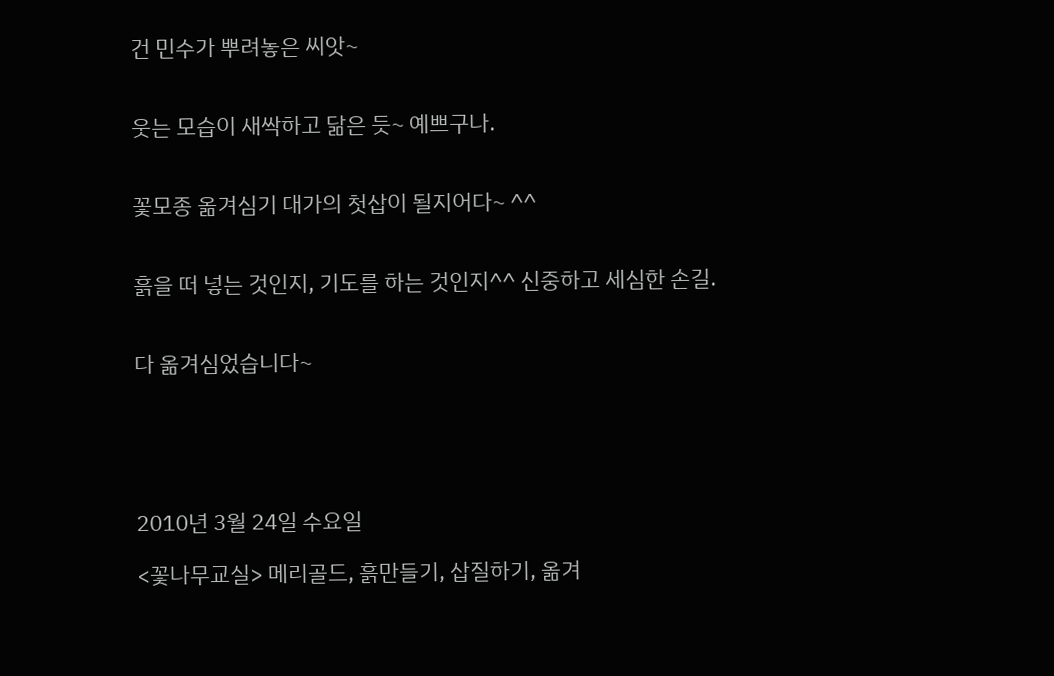건 민수가 뿌려놓은 씨앗~


웃는 모습이 새싹하고 닮은 듯~ 예쁘구나.


꽃모종 옮겨심기 대가의 첫삽이 될지어다~ ^^


흙을 떠 넣는 것인지, 기도를 하는 것인지^^ 신중하고 세심한 손길.


다 옮겨심었습니다~





2010년 3월 24일 수요일

<꽃나무교실> 메리골드, 흙만들기, 삽질하기, 옮겨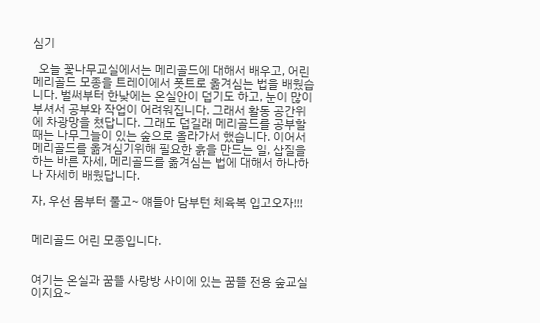심기

  오늘 꽃나무교실에서는 메리골드에 대해서 배우고, 어린 메리골드 모종을 트레이에서 폿트로 옮겨심는 법을 배웠습니다. 벌써부터 한낮에는 온실안이 덥기도 하고, 눈이 많이 부셔서 공부와 작업이 어려워집니다. 그래서 활동 공간위에 차광망을 쳤답니다. 그래도 덥길래 메리골드를 공부할 때는 나무그늘이 있는 숲으로 올라가서 했습니다. 이어서  메리골드를 옮겨심기위해 필요한 흙을 만드는 일, 삽질을 하는 바른 자세, 메리골드를 옮겨심는 법에 대해서 하나하나 자세히 배웠답니다.

자, 우선 몸부터 풀고~ 얘들아 담부턴 체육복 입고오자!!!


메리골드 어린 모종입니다.


여기는 온실과 꿈뜰 사랑방 사이에 있는 꿈뜰 전용 숲교실이지요~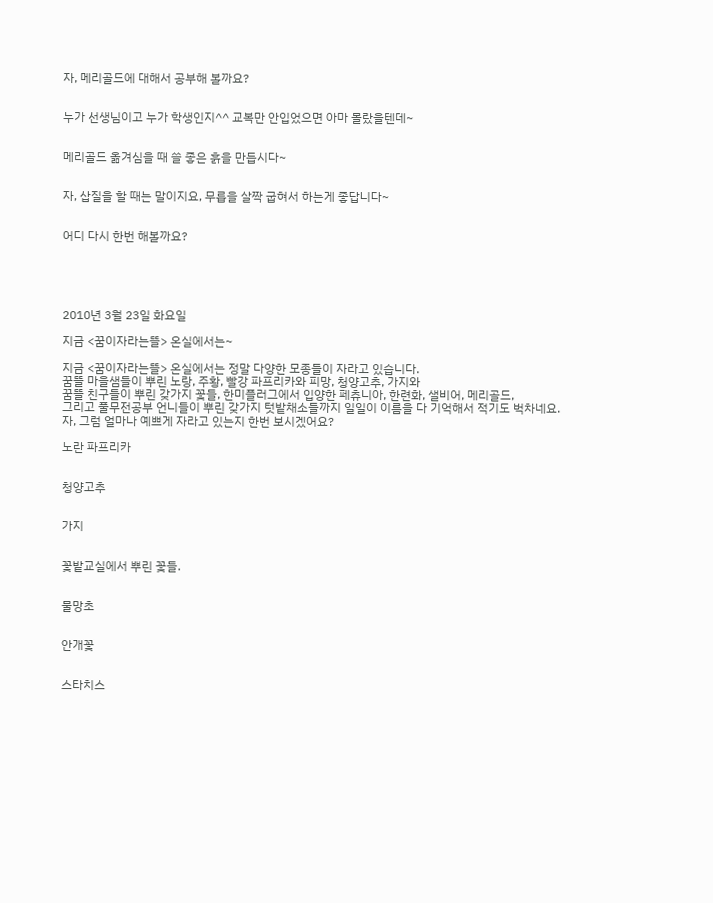자, 메리골드에 대해서 공부해 볼까요?


누가 선생님이고 누가 학생인지^^ 교복만 안입었으면 아마 몰랐을텐데~


메리골드 옮겨심을 때 쓸 좋은 흙을 만듭시다~


자, 삽질을 할 때는 말이지요, 무릅을 살짝 굽혀서 하는게 좋답니다~


어디 다시 한번 해볼까요?





2010년 3월 23일 화요일

지금 <꿈이자라는뜰> 온실에서는~

지금 <꿈이자라는뜰> 온실에서는 정말 다양한 모종들이 자라고 있습니다.
꿈뜰 마을샘들이 뿌린 노랑, 주황, 빨강 파프리카와 피망, 청양고추, 가지와
꿈뜰 친구들이 뿌린 갖가지 꽃들, 한미플러그에서 입양한 페츄니아, 한련화, 샐비어, 메리골드,
그리고 풀무전공부 언니들이 뿌린 갖가지 텃밭채소들까지 일일이 이름을 다 기억해서 적기도 벅차네요.
자, 그럼 얼마나 예쁘게 자라고 있는지 한번 보시겠어요?

노란 파프리카


청양고추


가지


꽃밭교실에서 뿌린 꽃들.


물망초


안개꽃


스타치스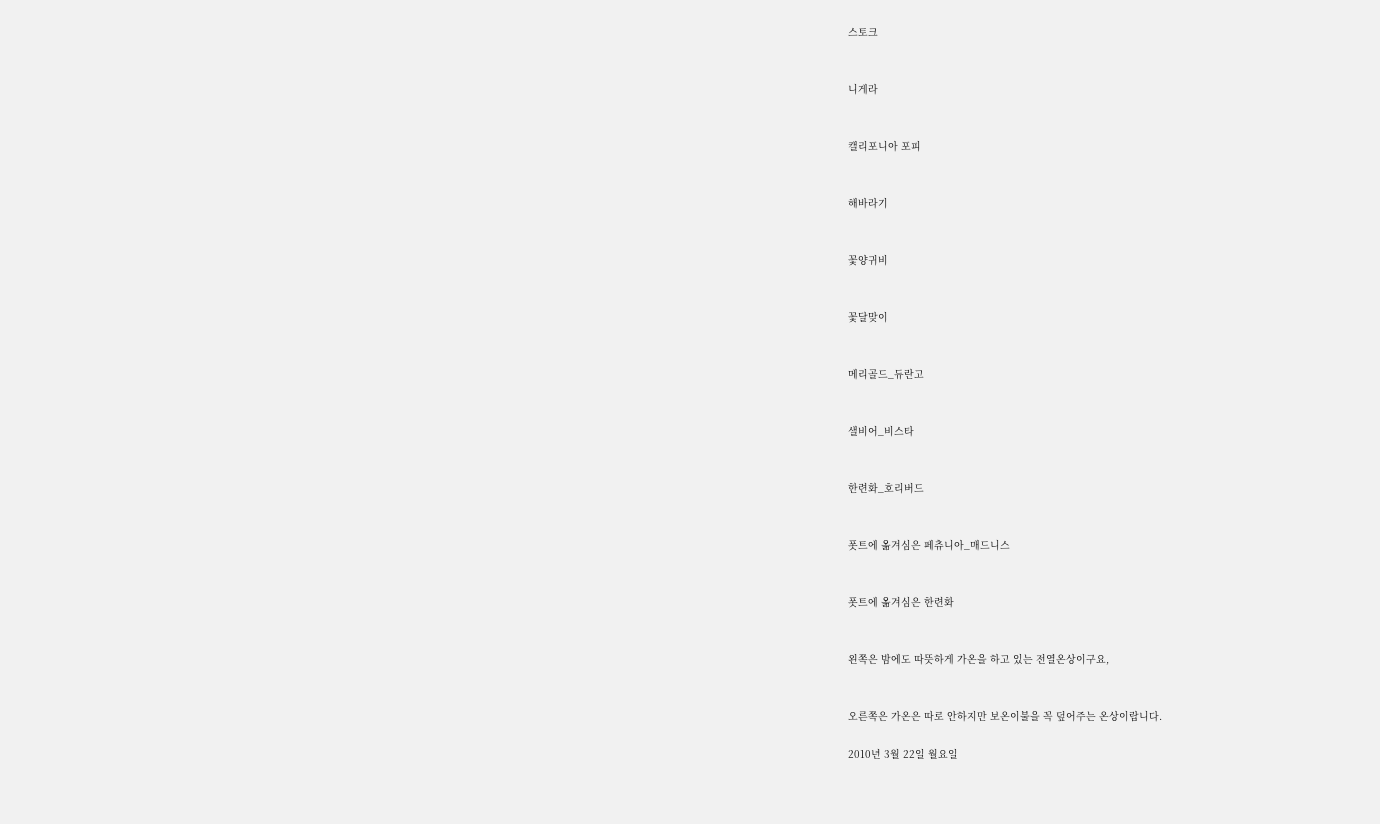스토크


니게라


캘리포니아 포피


해바라기


꽃양귀비


꽃달맞이


메리골드_듀란고


샐비어_비스타


한련화_호리버드


폿트에 옮겨심은 페츄니아_매드니스


폿트에 옮겨심은 한련화


왼쪽은 밤에도 따뜻하게 가온을 하고 있는 전열온상이구요,


오른쪽은 가온은 따로 안하지만 보온이불을 꼭 덮어주는 온상이랍니다.

2010년 3월 22일 월요일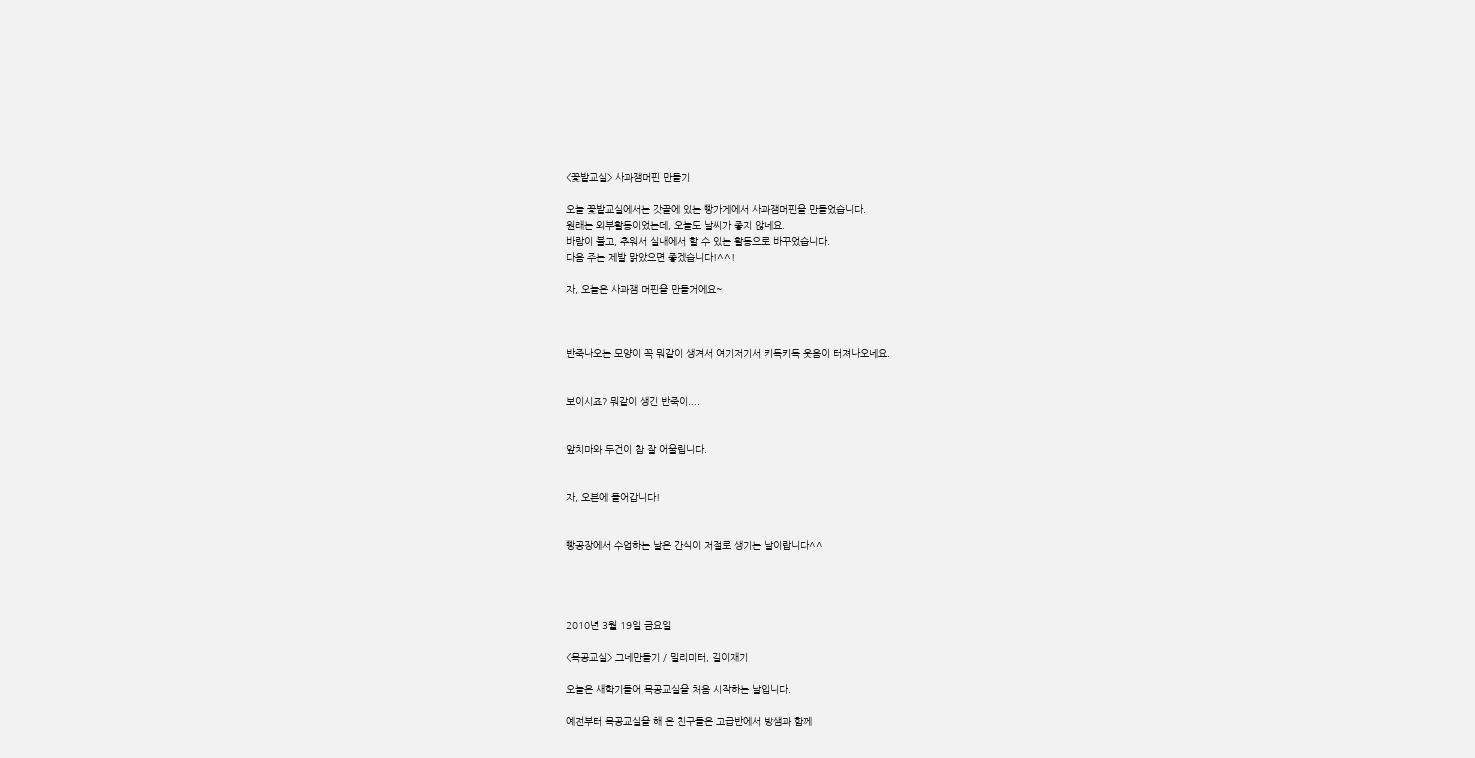<꽃밭교실> 사과잼머핀 만들기

오늘 꽃밭교실에서는 갓골에 있는 빵가게에서 사과잼머핀을 만들었습니다.
원래는 외부활동이었는데, 오늘도 날씨가 좋지 않네요.
바람이 불고, 추워서 실내에서 할 수 있는 활동으로 바꾸었습니다.
다음 주는 제발 맑았으면 좋겠습니다!^^!

자, 오늘은 사과잼 머핀을 만들거에요~



반죽나오는 모양이 꼭 뭐같이 생겨서 여기저기서 키득키득 웃음이 터져나오네요.


보이시죠? 뭐같이 생긴 반죽이....


앞치마와 두건이 참 잘 어울립니다.


자, 오븐에 들어갑니다!


빵공장에서 수업하는 날은 간식이 저절로 생기는 날이랍니다^^




2010년 3월 19일 금요일

<목공교실> 그네만들기 / 밀리미터, 길이재기

오늘은 새학기들어 목공교실을 처음 시작하는 날입니다.

예전부터 목공교실을 해 온 친구들은 고급반에서 방샘과 함께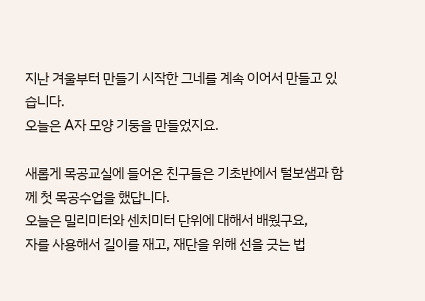지난 겨울부터 만들기 시작한 그네를 계속 이어서 만들고 있습니다.
오늘은 A자 모양 기둥을 만들었지요.

새롭게 목공교실에 들어온 친구들은 기초반에서 털보샘과 함께 첫 목공수업을 했답니다.
오늘은 밀리미터와 센치미터 단위에 대해서 배웠구요,
자를 사용해서 길이를 재고, 재단을 위해 선을 긋는 법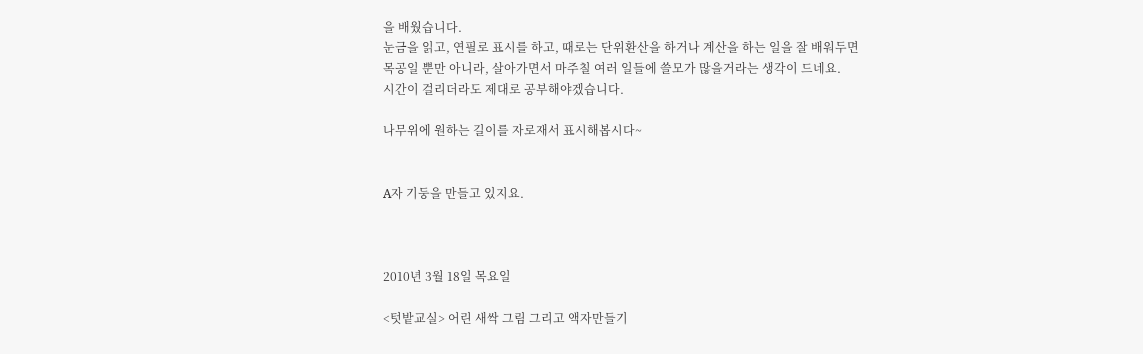을 배웠습니다.
눈금을 읽고, 연필로 표시를 하고, 때로는 단위환산을 하거나 계산을 하는 일을 잘 배워두면
목공일 뿐만 아니라, 살아가면서 마주칠 여러 일들에 쓸모가 많을거라는 생각이 드네요.
시간이 걸리더라도 제대로 공부해야겠습니다.

나무위에 원하는 길이를 자로재서 표시해봅시다~


A자 기둥을 만들고 있지요.



2010년 3월 18일 목요일

<텃밭교실> 어린 새싹 그림 그리고 액자만들기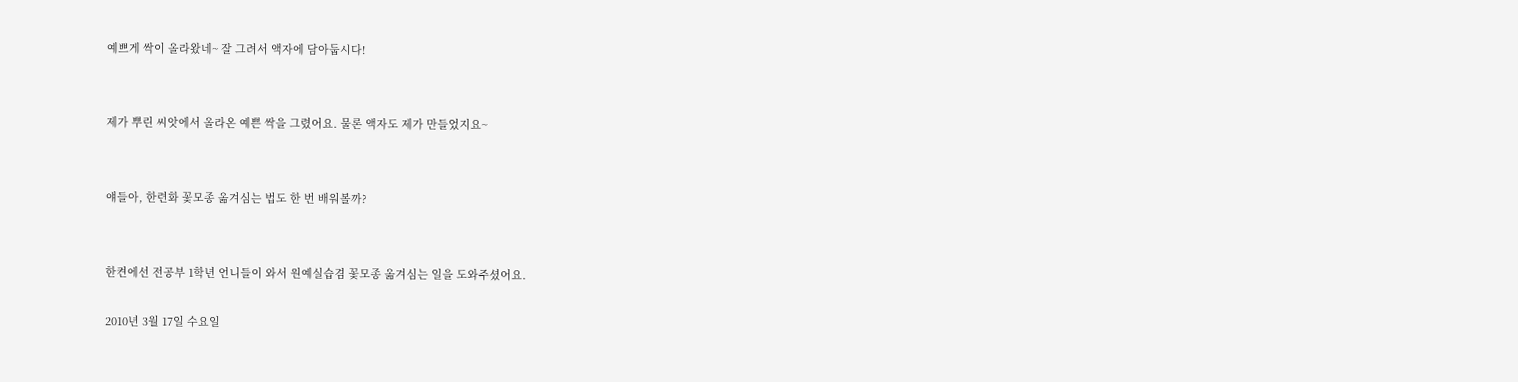예쁘게 싹이 올라왔네~ 잘 그려서 액자에 담아둡시다!


제가 뿌린 씨앗에서 올라온 예쁜 싹을 그렸어요. 물론 액자도 제가 만들었지요~


얘들아, 한련화 꽃모종 옮겨심는 법도 한 번 배워볼까?


한켠에선 전공부 1학년 언니들이 와서 원예실습겸 꽃모종 옮겨심는 일을 도와주셨어요.

2010년 3월 17일 수요일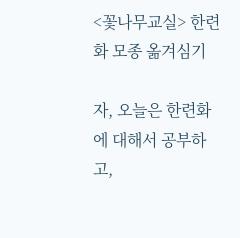<꽃나무교실> 한련화 모종 옮겨심기

자, 오늘은 한련화에 대해서 공부하고,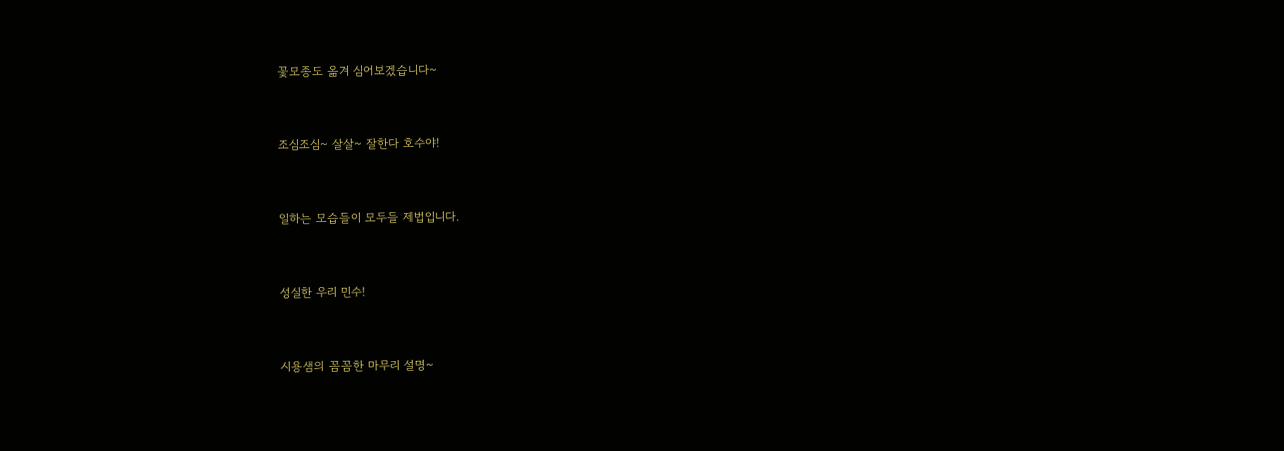꽃모종도 옮겨 심어보겠습니다~


조심조심~ 살살~ 잘한다 호수야!


일하는 모습들이 모두들 제법입니다.


성실한 우리 민수!


시용샘의 꼼꼼한 마무리 설명~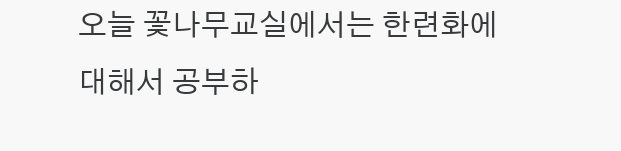오늘 꽃나무교실에서는 한련화에 대해서 공부하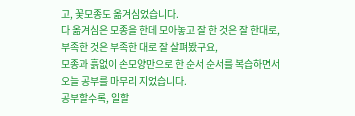고, 꽃모종도 옮겨심었습니다.
다 옮겨심은 모종을 한데 모아놓고 잘 한 것은 잘 한대로, 부족한 것은 부족한 대로 잘 살펴봤구요,
모종과 흙없이 손모양만으로 한 순서 순서를 복습하면서 오늘 공부를 마무리 지었습니다.
공부할수록, 일할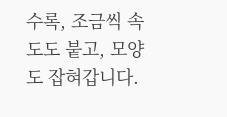수록, 조금씩 속도도 붙고, 모양도 잡혀갑니다.